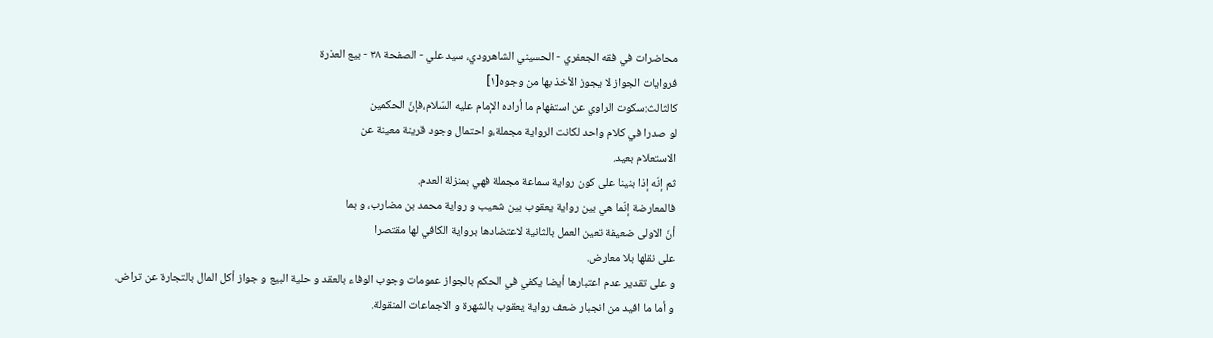محاضرات في فقه الجعفري - الحسيني الشاهرودي، سيد علي - الصفحة ٣٨ - بيع العذرة
فروايات الجواز لا يجوز الأخذ بها من وجوه[١]
كالثالث:سكوت الراوي عن استفهام ما أراده الإمام عليه السّلام،فإنّ الحكمين
لو صدرا في كلام واحد لكانت الرواية مجملة،و احتمال وجود قرينة معينة عن
الاستعلام بعيد.
ثم إنّه إذا بنينا على كون رواية سماعة مجملة فهي بمنزلة العدم.
فالمعارضة إنّما هي بين رواية يعقوب بين شعيب و رواية محمد بن مضارب، و بما
أنّ الاولى ضعيفة تعين العمل بالثانية لاعتضادها برواية الكافي لها مقتصرا
على نقلها بلا معارض.
و على تقدير عدم اعتبارها أيضا يكفي في الحكم بالجواز عمومات وجوب الوفاء بالعقد و حلية البيع و جواز أكل المال بالتجارة عن تراض.
و أما ما افيد من انجبار ضعف رواية يعقوب بالشهرة و الاجماعات المنقولة.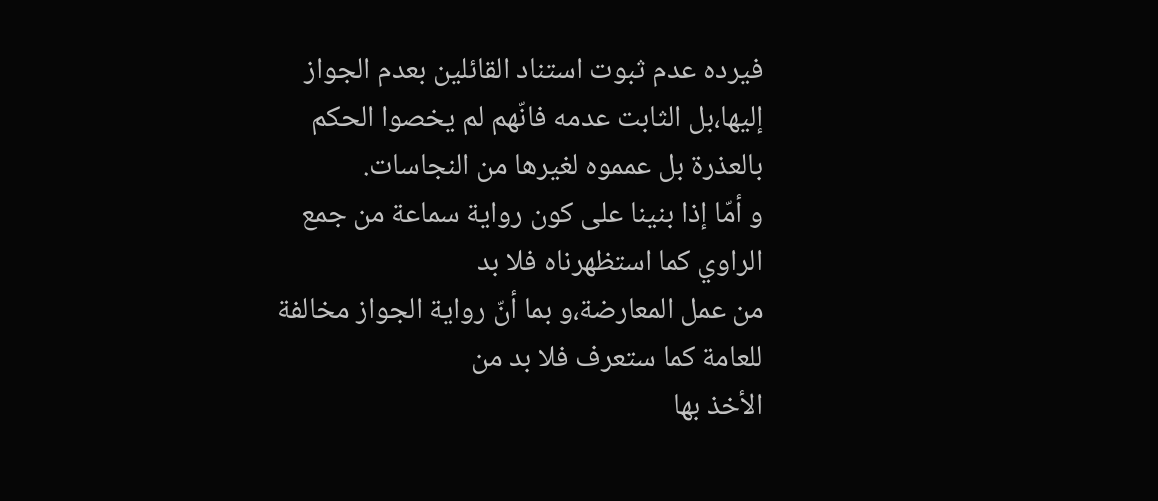فيرده عدم ثبوت استناد القائلين بعدم الجواز إليها،بل الثابت عدمه فانّهم لم يخصوا الحكم بالعذرة بل عمموه لغيرها من النجاسات.
و أمّا إذا بنينا على كون رواية سماعة من جمع الراوي كما استظهرناه فلا بد
من عمل المعارضة،و بما أنّ رواية الجواز مخالفة للعامة كما ستعرف فلا بد من
الأخذ بها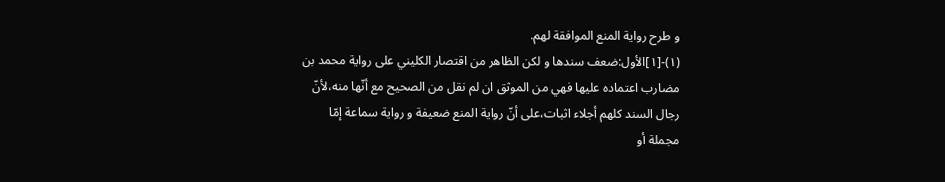و طرح رواية المنع الموافقة لهم.
(١)-[١]الأول:ضعف سندها و لكن الظاهر من اقتصار الكليني على رواية محمد بن
مضارب اعتماده عليها فهي من الموثق ان لم نقل من الصحيح مع أنّها منه،لأنّ
رجال السند كلهم أجلاء اثبات،على أنّ رواية المنع ضعيفة و رواية سماعة إمّا
مجملة أو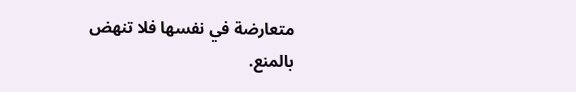متعارضة في نفسها فلا تنهض بالمنع.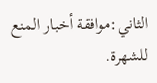الثاني:موافقة أخبار المنع للشهرة.